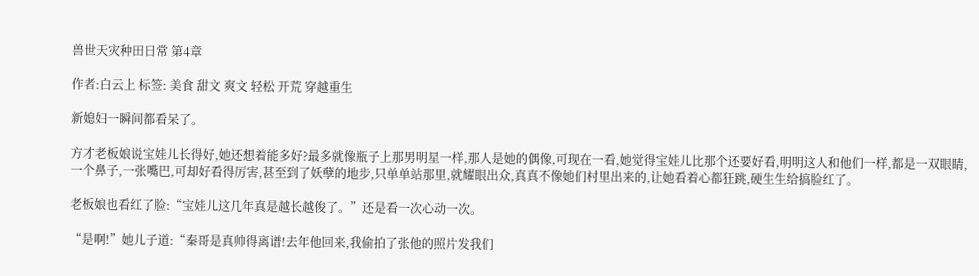兽世天灾种田日常 第4章

作者:白云上 标签: 美食 甜文 爽文 轻松 开荒 穿越重生

新媳妇一瞬间都看呆了。

方才老板娘说宝娃儿长得好,她还想着能多好?最多就像瓶子上那男明星一样,那人是她的偶像,可现在一看,她觉得宝娃儿比那个还要好看,明明这人和他们一样,都是一双眼睛,一个鼻子,一张嘴巴,可却好看得厉害,甚至到了妖孽的地步,只单单站那里,就耀眼出众,真真不像她们村里出来的,让她看着心都狂跳,硬生生给搞脸红了。

老板娘也看红了脸:“宝娃儿这几年真是越长越俊了。”还是看一次心动一次。

“是啊!”她儿子道:“秦哥是真帅得离谱!去年他回来,我偷拍了张他的照片发我们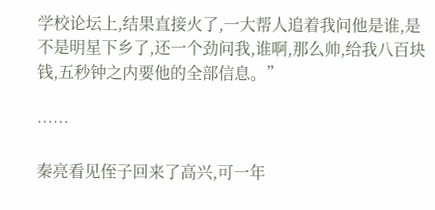学校论坛上,结果直接火了,一大帮人追着我问他是谁,是不是明星下乡了,还一个劲问我,谁啊,那么帅,给我八百块钱,五秒钟之内要他的全部信息。”

……

秦亮看见侄子回来了高兴,可一年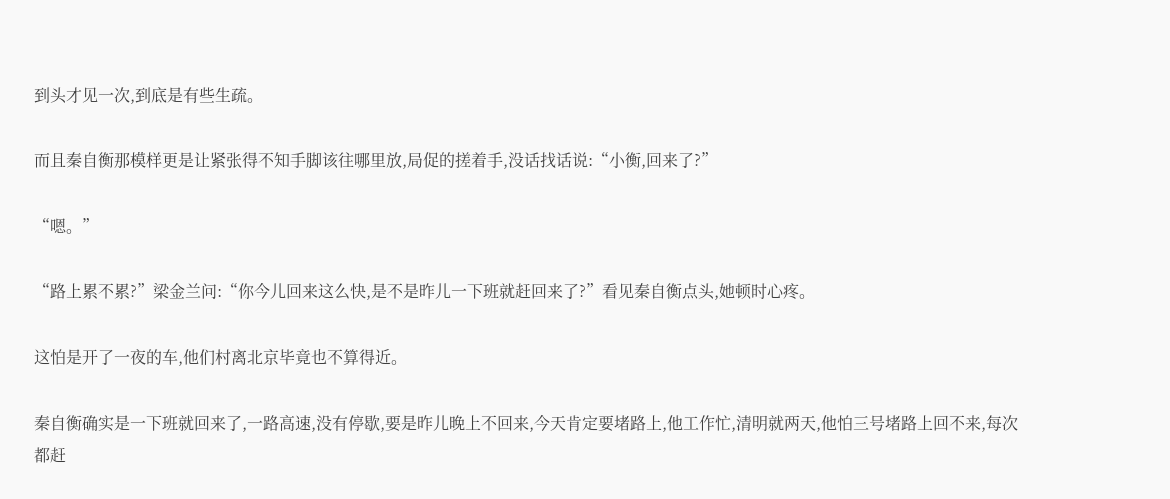到头才见一次,到底是有些生疏。

而且秦自衡那模样更是让紧张得不知手脚该往哪里放,局促的搓着手,没话找话说:“小衡,回来了?”

“嗯。”

“路上累不累?”梁金兰问:“你今儿回来这么快,是不是昨儿一下班就赶回来了?”看见秦自衡点头,她顿时心疼。

这怕是开了一夜的车,他们村离北京毕竟也不算得近。

秦自衡确实是一下班就回来了,一路高速,没有停歇,要是昨儿晚上不回来,今天肯定要堵路上,他工作忙,清明就两天,他怕三号堵路上回不来,每次都赶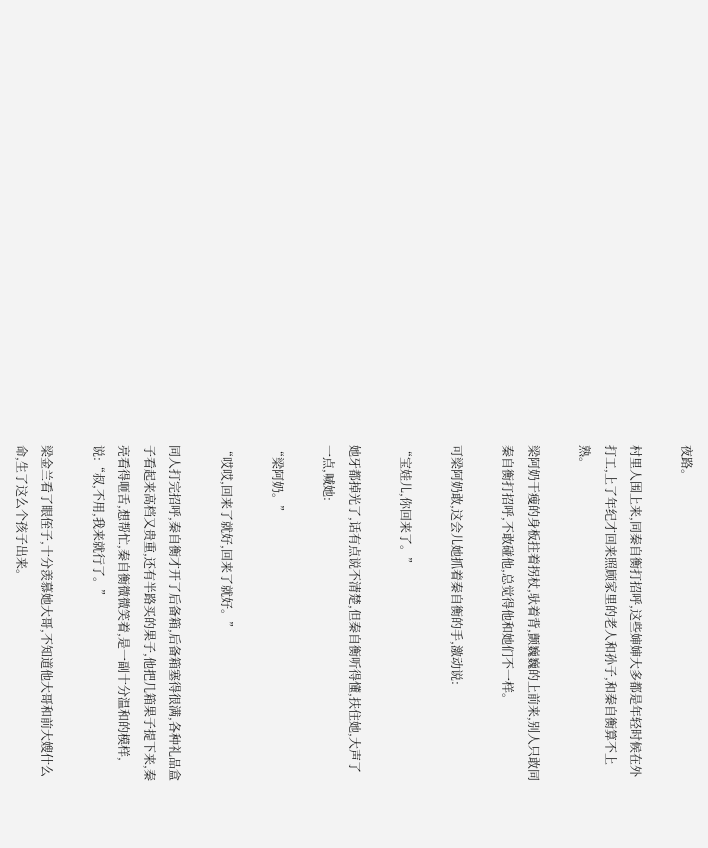夜路。

村里人围上来,同秦自衡打招呼,这些婶婶大多都是年轻时候在外打工,上了年纪才回来照顾家里的老人和孙子,和秦自衡算不上熟。

梁阿奶干瘦的身板拄着拐杖,驮着背,颤巍巍的上前来,别人只敢同秦自衡打招呼,不敢碰他,总觉得他和她们不一样。

可梁阿奶敢,这会儿她抓着秦自衡的手,激动说:

“宝娃儿,你回来了。”

她牙都掉光了,话有点说不清楚,但秦自衡听得懂,扶住她,大声了一点,喊她:

“梁阿奶。”

“哎哎,回来了就好,回来了就好。”

同人打完招呼,秦自衡才开了后备箱,后备箱塞得很满,各种礼品盒子看起来高档又贵重,还有半路买的果子,他把几箱果子提下来,秦亮看得咂舌,想帮忙,秦自衡微微笑着,是一副十分温和的模样,说:“叔,不用,我来就行了。”

梁金兰看了眼侄子,十分羡慕她大哥,不知道他大哥和前大嫂什么命,生了这么个孩子出来。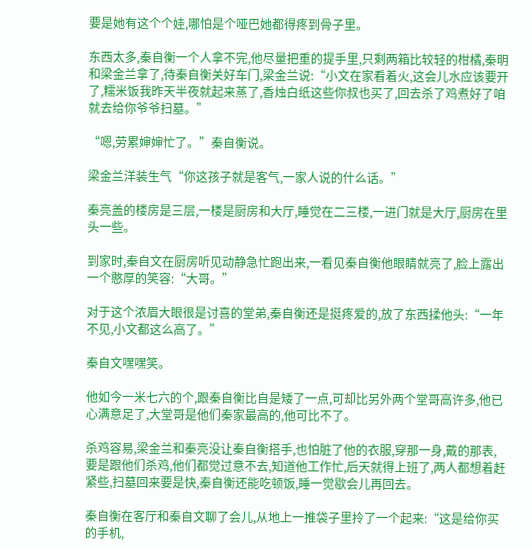要是她有这个个娃,哪怕是个哑巴她都得疼到骨子里。

东西太多,秦自衡一个人拿不完,他尽量把重的提手里,只剩两箱比较轻的柑橘,秦明和梁金兰拿了,待秦自衡关好车门,梁金兰说:“小文在家看着火,这会儿水应该要开了,糯米饭我昨天半夜就起来蒸了,香烛白纸这些你叔也买了,回去杀了鸡煮好了咱就去给你爷爷扫墓。”

“嗯,劳累婶婶忙了。”秦自衡说。

梁金兰洋装生气“你这孩子就是客气,一家人说的什么话。”

秦亮盖的楼房是三层,一楼是厨房和大厅,睡觉在二三楼,一进门就是大厅,厨房在里头一些。

到家时,秦自文在厨房听见动静急忙跑出来,一看见秦自衡他眼睛就亮了,脸上露出一个憨厚的笑容:“大哥。”

对于这个浓眉大眼很是讨喜的堂弟,秦自衡还是挺疼爱的,放了东西揉他头:“一年不见,小文都这么高了。”

秦自文嘿嘿笑。

他如今一米七六的个,跟秦自衡比自是矮了一点,可却比另外两个堂哥高许多,他已心满意足了,大堂哥是他们秦家最高的,他可比不了。

杀鸡容易,梁金兰和秦亮没让秦自衡搭手,也怕脏了他的衣服,穿那一身,戴的那表,要是跟他们杀鸡,他们都觉过意不去,知道他工作忙,后天就得上班了,两人都想着赶紧些,扫墓回来要是快,秦自衡还能吃顿饭,睡一觉歇会儿再回去。

秦自衡在客厅和秦自文聊了会儿,从地上一推袋子里拎了一个起来:“这是给你买的手机,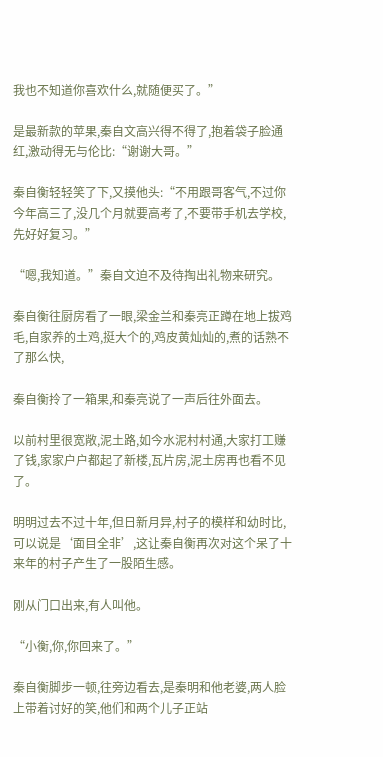我也不知道你喜欢什么,就随便买了。”

是最新款的苹果,秦自文高兴得不得了,抱着袋子脸通红,激动得无与伦比:“谢谢大哥。”

秦自衡轻轻笑了下,又摸他头:“不用跟哥客气,不过你今年高三了,没几个月就要高考了,不要带手机去学校,先好好复习。”

“嗯,我知道。”秦自文迫不及待掏出礼物来研究。

秦自衡往厨房看了一眼,梁金兰和秦亮正蹲在地上拔鸡毛,自家养的土鸡,挺大个的,鸡皮黄灿灿的,煮的话熟不了那么快,

秦自衡拎了一箱果,和秦亮说了一声后往外面去。

以前村里很宽敞,泥土路,如今水泥村村通,大家打工赚了钱,家家户户都起了新楼,瓦片房,泥土房再也看不见了。

明明过去不过十年,但日新月异,村子的模样和幼时比,可以说是‘面目全非’,这让秦自衡再次对这个呆了十来年的村子产生了一股陌生感。

刚从门口出来,有人叫他。

“小衡,你,你回来了。”

秦自衡脚步一顿,往旁边看去,是秦明和他老婆,两人脸上带着讨好的笑,他们和两个儿子正站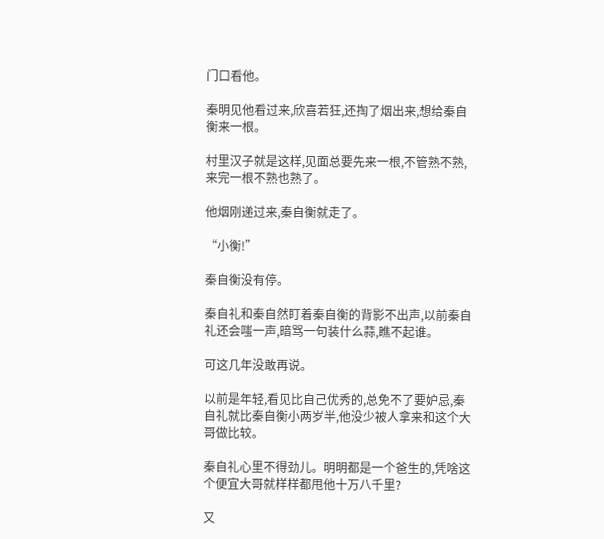门口看他。

秦明见他看过来,欣喜若狂,还掏了烟出来,想给秦自衡来一根。

村里汉子就是这样,见面总要先来一根,不管熟不熟,来完一根不熟也熟了。

他烟刚递过来,秦自衡就走了。

“小衡!”

秦自衡没有停。

秦自礼和秦自然盯着秦自衡的背影不出声,以前秦自礼还会嗤一声,暗骂一句装什么蒜,瞧不起谁。

可这几年没敢再说。

以前是年轻,看见比自己优秀的,总免不了要妒忌,秦自礼就比秦自衡小两岁半,他没少被人拿来和这个大哥做比较。

秦自礼心里不得劲儿。明明都是一个爸生的,凭啥这个便宜大哥就样样都甩他十万八千里?

又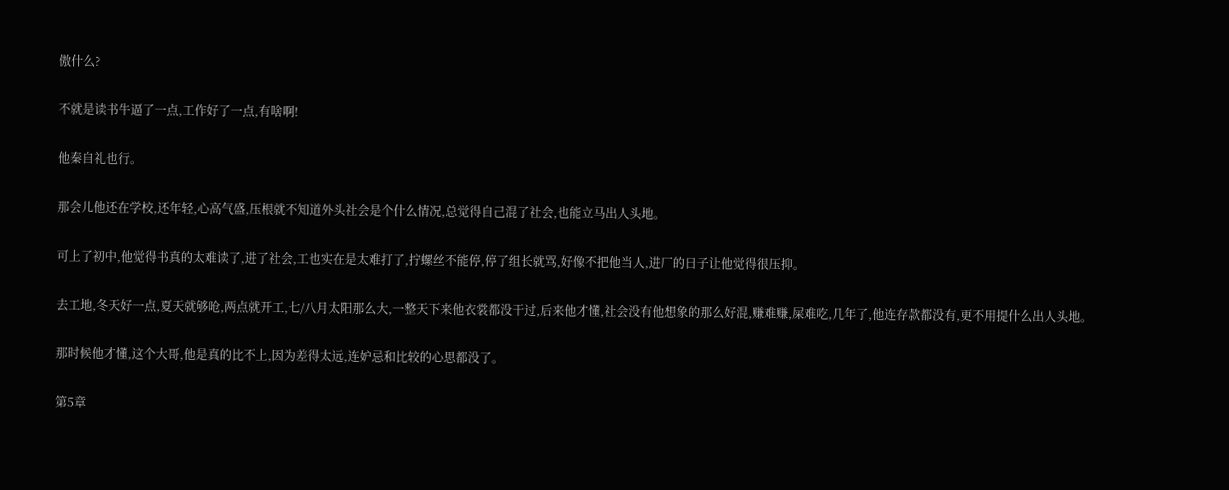傲什么?

不就是读书牛逼了一点,工作好了一点,有啥啊!

他秦自礼也行。

那会儿他还在学校,还年轻,心高气盛,压根就不知道外头社会是个什么情况,总觉得自己混了社会,也能立马出人头地。

可上了初中,他觉得书真的太难读了,进了社会,工也实在是太难打了,拧螺丝不能停,停了组长就骂,好像不把他当人,进厂的日子让他觉得很压抑。

去工地,冬天好一点,夏天就够呛,两点就开工,七/八月太阳那么大,一整天下来他衣裳都没干过,后来他才懂,社会没有他想象的那么好混,赚难赚,屎难吃,几年了,他连存款都没有,更不用提什么出人头地。

那时候他才懂,这个大哥,他是真的比不上,因为差得太远,连妒忌和比较的心思都没了。

第5章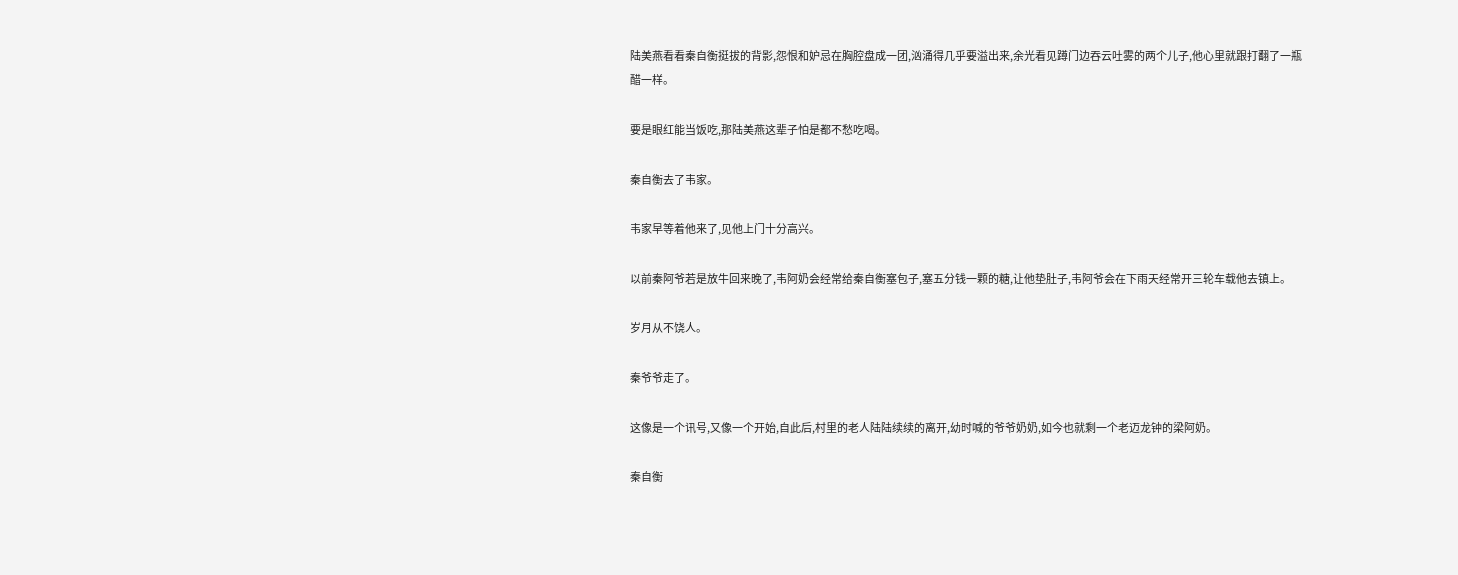陆美燕看看秦自衡挺拔的背影,怨恨和妒忌在胸腔盘成一团,汹涌得几乎要溢出来,余光看见蹲门边吞云吐雾的两个儿子,他心里就跟打翻了一瓶醋一样。

要是眼红能当饭吃,那陆美燕这辈子怕是都不愁吃喝。

秦自衡去了韦家。

韦家早等着他来了,见他上门十分高兴。

以前秦阿爷若是放牛回来晚了,韦阿奶会经常给秦自衡塞包子,塞五分钱一颗的糖,让他垫肚子,韦阿爷会在下雨天经常开三轮车载他去镇上。

岁月从不饶人。

秦爷爷走了。

这像是一个讯号,又像一个开始,自此后,村里的老人陆陆续续的离开,幼时喊的爷爷奶奶,如今也就剩一个老迈龙钟的梁阿奶。

秦自衡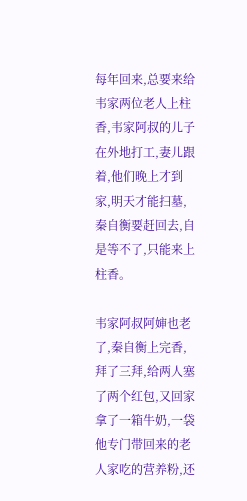每年回来,总要来给韦家两位老人上柱香,韦家阿叔的儿子在外地打工,妻儿跟着,他们晚上才到家,明天才能扫墓,秦自衡要赶回去,自是等不了,只能来上柱香。

韦家阿叔阿婶也老了,秦自衡上完香,拜了三拜,给两人塞了两个红包,又回家拿了一箱牛奶,一袋他专门带回来的老人家吃的营养粉,还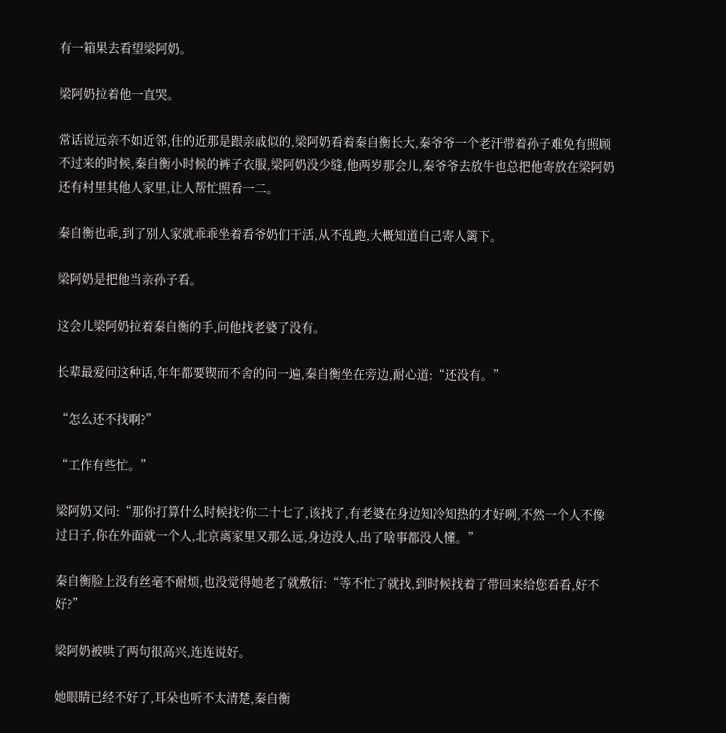有一箱果去看望梁阿奶。

梁阿奶拉着他一直哭。

常话说远亲不如近邻,住的近那是跟亲戚似的,梁阿奶看着秦自衡长大,秦爷爷一个老汗带着孙子难免有照顾不过来的时候,秦自衡小时候的裤子衣服,梁阿奶没少缝,他两岁那会儿,秦爷爷去放牛也总把他寄放在梁阿奶还有村里其他人家里,让人帮忙照看一二。

秦自衡也乖,到了别人家就乖乖坐着看爷奶们干活,从不乱跑,大概知道自己寄人篱下。

梁阿奶是把他当亲孙子看。

这会儿梁阿奶拉着秦自衡的手,问他找老婆了没有。

长辈最爱问这种话,年年都要锲而不舍的问一遍,秦自衡坐在旁边,耐心道:“还没有。”

“怎么还不找啊?”

“工作有些忙。”

梁阿奶又问:“那你打算什么时候找?你二十七了,该找了,有老婆在身边知冷知热的才好咧,不然一个人不像过日子,你在外面就一个人,北京离家里又那么远,身边没人,出了啥事都没人懂。”

秦自衡脸上没有丝毫不耐烦,也没觉得她老了就敷衍:“等不忙了就找,到时候找着了带回来给您看看,好不好?”

梁阿奶被哄了两句很高兴,连连说好。

她眼睛已经不好了,耳朵也听不太清楚,秦自衡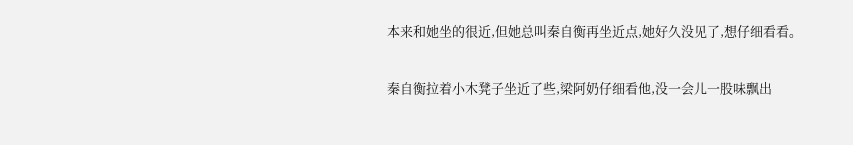本来和她坐的很近,但她总叫秦自衡再坐近点,她好久没见了,想仔细看看。

秦自衡拉着小木凳子坐近了些,梁阿奶仔细看他,没一会儿一股味飘出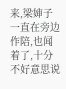来,梁婶子一直在旁边作陪,也闻着了,十分不好意思说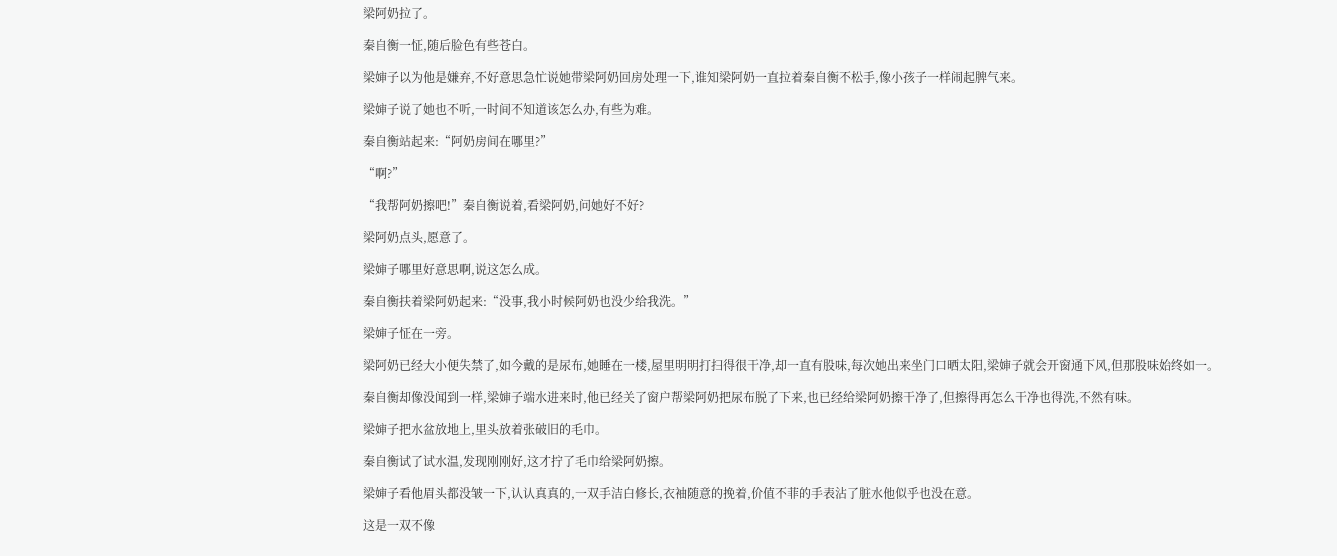梁阿奶拉了。

秦自衡一怔,随后脸色有些苍白。

梁婶子以为他是嫌弃,不好意思急忙说她带梁阿奶回房处理一下,谁知梁阿奶一直拉着秦自衡不松手,像小孩子一样闹起脾气来。

梁婶子说了她也不听,一时间不知道该怎么办,有些为难。

秦自衡站起来:“阿奶房间在哪里?”

“啊?”

“我帮阿奶擦吧!”秦自衡说着,看梁阿奶,问她好不好?

梁阿奶点头,愿意了。

梁婶子哪里好意思啊,说这怎么成。

秦自衡扶着梁阿奶起来:“没事,我小时候阿奶也没少给我洗。”

梁婶子怔在一旁。

梁阿奶已经大小便失禁了,如今戴的是尿布,她睡在一楼,屋里明明打扫得很干净,却一直有股味,每次她出来坐门口晒太阳,梁婶子就会开窗通下风,但那股味始终如一。

秦自衡却像没闻到一样,梁婶子端水进来时,他已经关了窗户帮梁阿奶把尿布脱了下来,也已经给梁阿奶擦干净了,但擦得再怎么干净也得洗,不然有味。

梁婶子把水盆放地上,里头放着张破旧的毛巾。

秦自衡试了试水温,发现刚刚好,这才拧了毛巾给梁阿奶擦。

梁婶子看他眉头都没皱一下,认认真真的,一双手洁白修长,衣袖随意的挽着,价值不菲的手表沾了脏水他似乎也没在意。

这是一双不像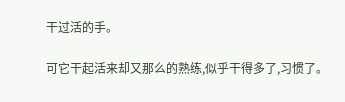干过活的手。

可它干起活来却又那么的熟练,似乎干得多了,习惯了。